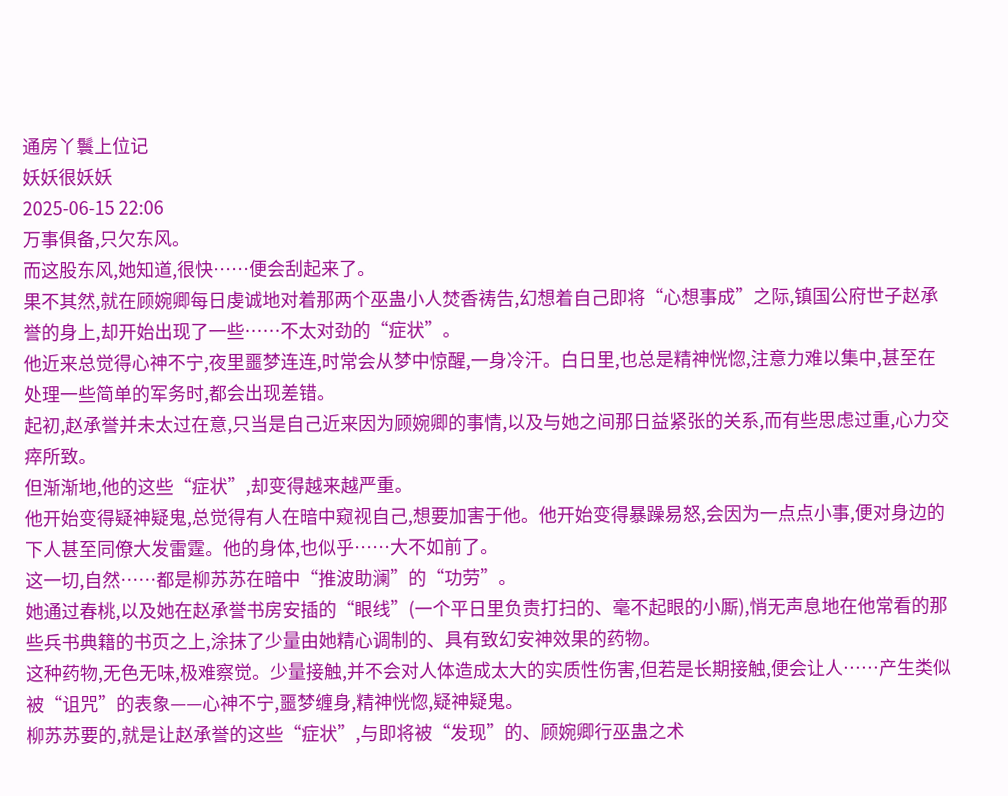通房丫鬟上位记
妖妖很妖妖
2025-06-15 22:06
万事俱备,只欠东风。
而这股东风,她知道,很快……便会刮起来了。
果不其然,就在顾婉卿每日虔诚地对着那两个巫蛊小人焚香祷告,幻想着自己即将“心想事成”之际,镇国公府世子赵承誉的身上,却开始出现了一些……不太对劲的“症状”。
他近来总觉得心神不宁,夜里噩梦连连,时常会从梦中惊醒,一身冷汗。白日里,也总是精神恍惚,注意力难以集中,甚至在处理一些简单的军务时,都会出现差错。
起初,赵承誉并未太过在意,只当是自己近来因为顾婉卿的事情,以及与她之间那日益紧张的关系,而有些思虑过重,心力交瘁所致。
但渐渐地,他的这些“症状”,却变得越来越严重。
他开始变得疑神疑鬼,总觉得有人在暗中窥视自己,想要加害于他。他开始变得暴躁易怒,会因为一点点小事,便对身边的下人甚至同僚大发雷霆。他的身体,也似乎……大不如前了。
这一切,自然……都是柳苏苏在暗中“推波助澜”的“功劳”。
她通过春桃,以及她在赵承誉书房安插的“眼线”(一个平日里负责打扫的、毫不起眼的小厮),悄无声息地在他常看的那些兵书典籍的书页之上,涂抹了少量由她精心调制的、具有致幻安神效果的药物。
这种药物,无色无味,极难察觉。少量接触,并不会对人体造成太大的实质性伤害,但若是长期接触,便会让人……产生类似被“诅咒”的表象——心神不宁,噩梦缠身,精神恍惚,疑神疑鬼。
柳苏苏要的,就是让赵承誉的这些“症状”,与即将被“发现”的、顾婉卿行巫蛊之术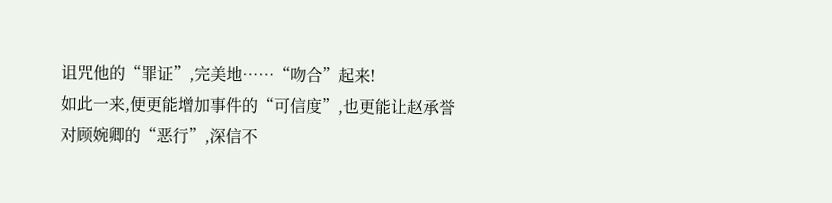诅咒他的“罪证”,完美地……“吻合”起来!
如此一来,便更能增加事件的“可信度”,也更能让赵承誉对顾婉卿的“恶行”,深信不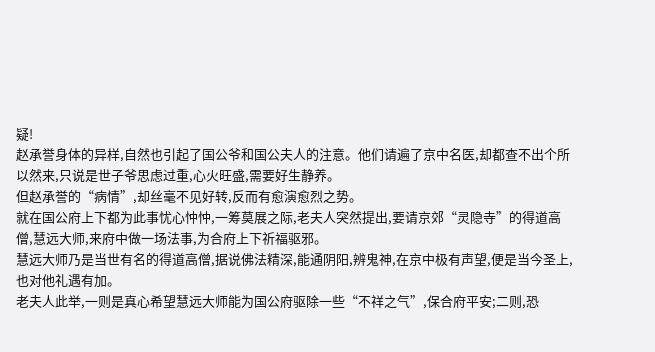疑!
赵承誉身体的异样,自然也引起了国公爷和国公夫人的注意。他们请遍了京中名医,却都查不出个所以然来,只说是世子爷思虑过重,心火旺盛,需要好生静养。
但赵承誉的“病情”,却丝毫不见好转,反而有愈演愈烈之势。
就在国公府上下都为此事忧心忡忡,一筹莫展之际,老夫人突然提出,要请京郊“灵隐寺”的得道高僧,慧远大师,来府中做一场法事,为合府上下祈福驱邪。
慧远大师乃是当世有名的得道高僧,据说佛法精深,能通阴阳,辨鬼神,在京中极有声望,便是当今圣上,也对他礼遇有加。
老夫人此举,一则是真心希望慧远大师能为国公府驱除一些“不祥之气”,保合府平安;二则,恐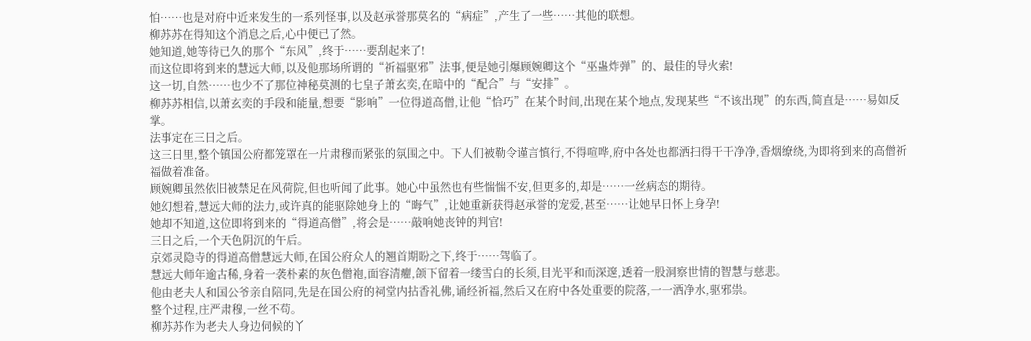怕……也是对府中近来发生的一系列怪事,以及赵承誉那莫名的“病症”,产生了一些……其他的联想。
柳苏苏在得知这个消息之后,心中便已了然。
她知道,她等待已久的那个“东风”,终于……要刮起来了!
而这位即将到来的慧远大师,以及他那场所谓的“祈福驱邪”法事,便是她引爆顾婉卿这个“巫蛊炸弹”的、最佳的导火索!
这一切,自然……也少不了那位神秘莫测的七皇子萧玄奕,在暗中的“配合”与“安排”。
柳苏苏相信,以萧玄奕的手段和能量,想要“影响”一位得道高僧,让他“恰巧”在某个时间,出现在某个地点,发现某些“不该出现”的东西,简直是……易如反掌。
法事定在三日之后。
这三日里,整个镇国公府都笼罩在一片肃穆而紧张的氛围之中。下人们被勒令谨言慎行,不得喧哗,府中各处也都洒扫得干干净净,香烟缭绕,为即将到来的高僧祈福做着准备。
顾婉卿虽然依旧被禁足在风荷院,但也听闻了此事。她心中虽然也有些惴惴不安,但更多的,却是……一丝病态的期待。
她幻想着,慧远大师的法力,或许真的能驱除她身上的“晦气”,让她重新获得赵承誉的宠爱,甚至……让她早日怀上身孕!
她却不知道,这位即将到来的“得道高僧”,将会是……敲响她丧钟的判官!
三日之后,一个天色阴沉的午后。
京郊灵隐寺的得道高僧慧远大师,在国公府众人的翘首期盼之下,终于……驾临了。
慧远大师年逾古稀,身着一袭朴素的灰色僧袍,面容清癯,颌下留着一缕雪白的长须,目光平和而深邃,透着一股洞察世情的智慧与慈悲。
他由老夫人和国公爷亲自陪同,先是在国公府的祠堂内拈香礼佛,诵经祈福,然后又在府中各处重要的院落,一一洒净水,驱邪祟。
整个过程,庄严肃穆,一丝不苟。
柳苏苏作为老夫人身边伺候的丫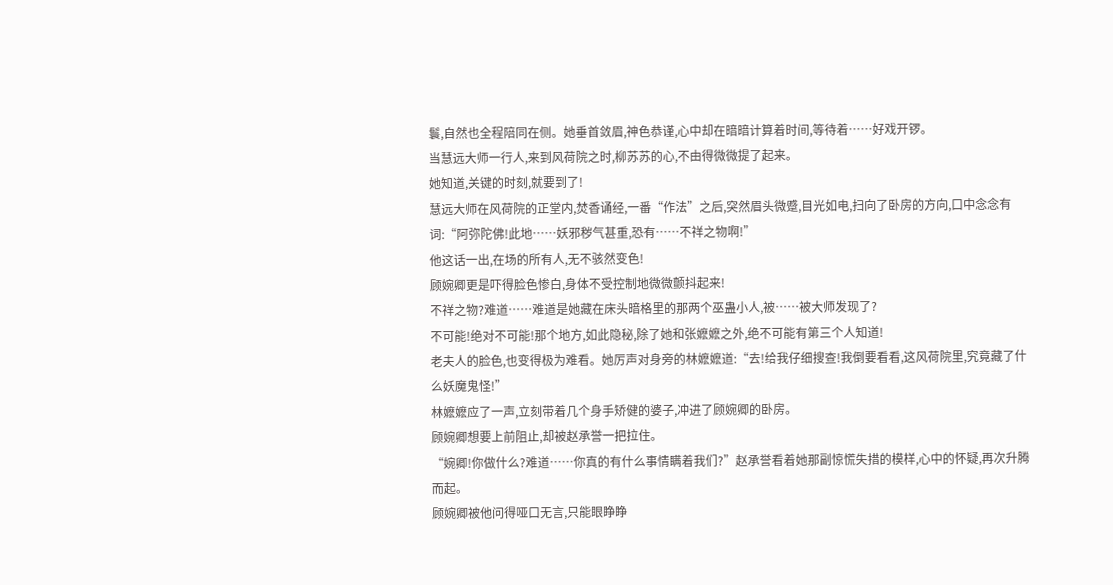鬟,自然也全程陪同在侧。她垂首敛眉,神色恭谨,心中却在暗暗计算着时间,等待着……好戏开锣。
当慧远大师一行人,来到风荷院之时,柳苏苏的心,不由得微微提了起来。
她知道,关键的时刻,就要到了!
慧远大师在风荷院的正堂内,焚香诵经,一番“作法”之后,突然眉头微蹙,目光如电,扫向了卧房的方向,口中念念有词:“阿弥陀佛!此地……妖邪秽气甚重,恐有……不祥之物啊!”
他这话一出,在场的所有人,无不骇然变色!
顾婉卿更是吓得脸色惨白,身体不受控制地微微颤抖起来!
不祥之物?难道……难道是她藏在床头暗格里的那两个巫蛊小人,被……被大师发现了?
不可能!绝对不可能!那个地方,如此隐秘,除了她和张嬷嬷之外,绝不可能有第三个人知道!
老夫人的脸色,也变得极为难看。她厉声对身旁的林嬷嬷道:“去!给我仔细搜查!我倒要看看,这风荷院里,究竟藏了什么妖魔鬼怪!”
林嬷嬷应了一声,立刻带着几个身手矫健的婆子,冲进了顾婉卿的卧房。
顾婉卿想要上前阻止,却被赵承誉一把拉住。
“婉卿!你做什么?难道……你真的有什么事情瞒着我们?”赵承誉看着她那副惊慌失措的模样,心中的怀疑,再次升腾而起。
顾婉卿被他问得哑口无言,只能眼睁睁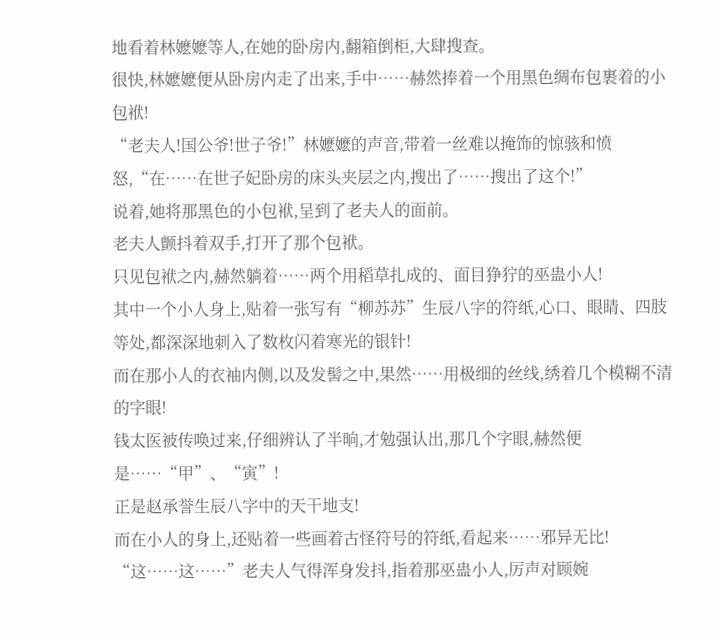地看着林嬷嬷等人,在她的卧房内,翻箱倒柜,大肆搜查。
很快,林嬷嬷便从卧房内走了出来,手中……赫然捧着一个用黑色绸布包裹着的小包袱!
“老夫人!国公爷!世子爷!”林嬷嬷的声音,带着一丝难以掩饰的惊骇和愤怒,“在……在世子妃卧房的床头夹层之内,搜出了……搜出了这个!”
说着,她将那黑色的小包袱,呈到了老夫人的面前。
老夫人颤抖着双手,打开了那个包袱。
只见包袱之内,赫然躺着……两个用稻草扎成的、面目狰狞的巫蛊小人!
其中一个小人身上,贴着一张写有“柳苏苏”生辰八字的符纸,心口、眼睛、四肢等处,都深深地刺入了数枚闪着寒光的银针!
而在那小人的衣袖内侧,以及发髻之中,果然……用极细的丝线,绣着几个模糊不清的字眼!
钱太医被传唤过来,仔细辨认了半晌,才勉强认出,那几个字眼,赫然便是……“甲”、“寅”!
正是赵承誉生辰八字中的天干地支!
而在小人的身上,还贴着一些画着古怪符号的符纸,看起来……邪异无比!
“这……这……”老夫人气得浑身发抖,指着那巫蛊小人,厉声对顾婉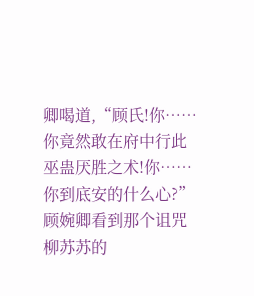卿喝道,“顾氏!你……你竟然敢在府中行此巫蛊厌胜之术!你……你到底安的什么心?”
顾婉卿看到那个诅咒柳苏苏的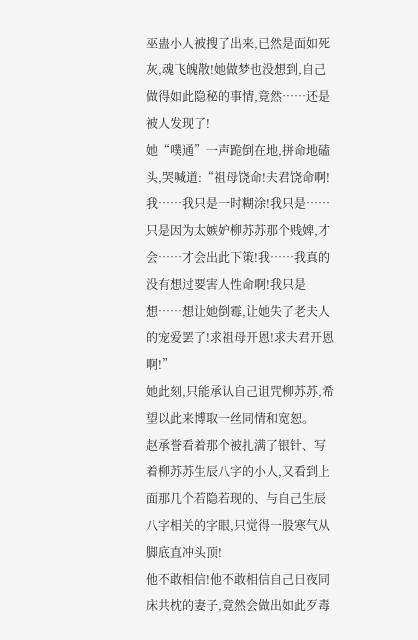巫蛊小人被搜了出来,已然是面如死灰,魂飞魄散!她做梦也没想到,自己做得如此隐秘的事情,竟然……还是被人发现了!
她“噗通”一声跪倒在地,拼命地磕头,哭喊道:“祖母饶命!夫君饶命啊!我……我只是一时糊涂!我只是……只是因为太嫉妒柳苏苏那个贱婢,才会……才会出此下策!我……我真的没有想过要害人性命啊!我只是想……想让她倒霉,让她失了老夫人的宠爱罢了!求祖母开恩!求夫君开恩啊!”
她此刻,只能承认自己诅咒柳苏苏,希望以此来博取一丝同情和宽恕。
赵承誉看着那个被扎满了银针、写着柳苏苏生辰八字的小人,又看到上面那几个若隐若现的、与自己生辰八字相关的字眼,只觉得一股寒气从脚底直冲头顶!
他不敢相信!他不敢相信自己日夜同床共枕的妻子,竟然会做出如此歹毒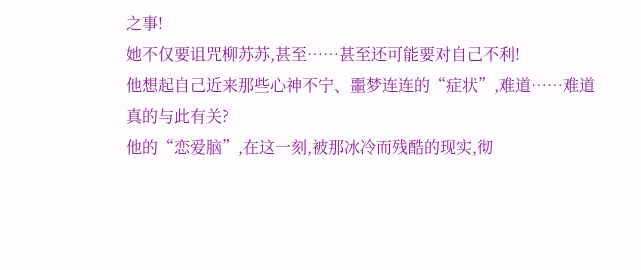之事!
她不仅要诅咒柳苏苏,甚至……甚至还可能要对自己不利!
他想起自己近来那些心神不宁、噩梦连连的“症状”,难道……难道真的与此有关?
他的“恋爱脑”,在这一刻,被那冰冷而残酷的现实,彻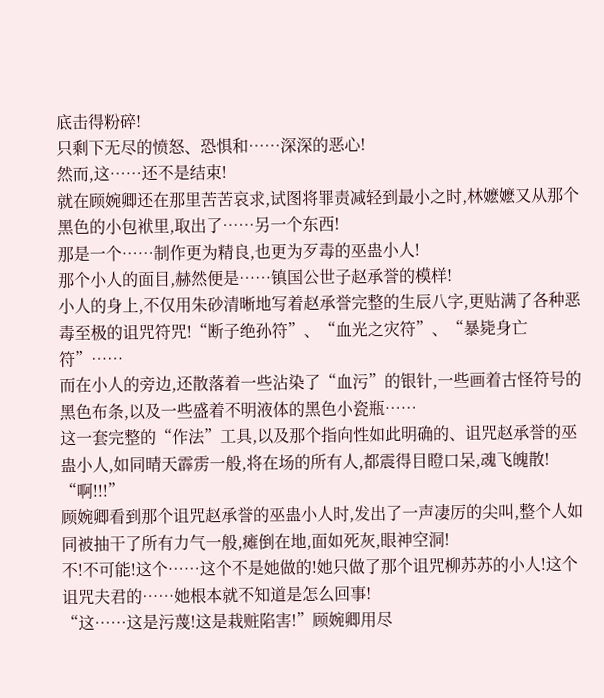底击得粉碎!
只剩下无尽的愤怒、恐惧和……深深的恶心!
然而,这……还不是结束!
就在顾婉卿还在那里苦苦哀求,试图将罪责减轻到最小之时,林嬷嬷又从那个黑色的小包袱里,取出了……另一个东西!
那是一个……制作更为精良,也更为歹毒的巫蛊小人!
那个小人的面目,赫然便是……镇国公世子赵承誉的模样!
小人的身上,不仅用朱砂清晰地写着赵承誉完整的生辰八字,更贴满了各种恶毒至极的诅咒符咒!“断子绝孙符”、“血光之灾符”、“暴毙身亡符”……
而在小人的旁边,还散落着一些沾染了“血污”的银针,一些画着古怪符号的黑色布条,以及一些盛着不明液体的黑色小瓷瓶……
这一套完整的“作法”工具,以及那个指向性如此明确的、诅咒赵承誉的巫蛊小人,如同晴天霹雳一般,将在场的所有人,都震得目瞪口呆,魂飞魄散!
“啊!!!”
顾婉卿看到那个诅咒赵承誉的巫蛊小人时,发出了一声凄厉的尖叫,整个人如同被抽干了所有力气一般,瘫倒在地,面如死灰,眼神空洞!
不!不可能!这个……这个不是她做的!她只做了那个诅咒柳苏苏的小人!这个诅咒夫君的……她根本就不知道是怎么回事!
“这……这是污蔑!这是栽赃陷害!”顾婉卿用尽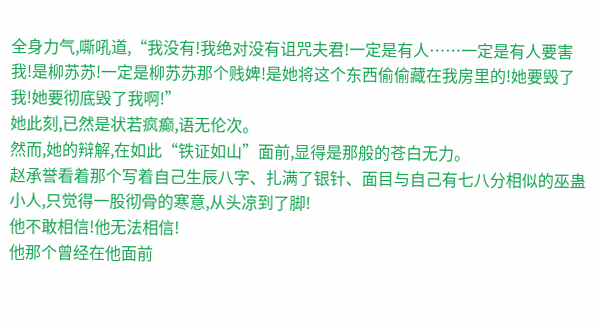全身力气,嘶吼道,“我没有!我绝对没有诅咒夫君!一定是有人……一定是有人要害我!是柳苏苏!一定是柳苏苏那个贱婢!是她将这个东西偷偷藏在我房里的!她要毁了我!她要彻底毁了我啊!”
她此刻,已然是状若疯癫,语无伦次。
然而,她的辩解,在如此“铁证如山”面前,显得是那般的苍白无力。
赵承誉看着那个写着自己生辰八字、扎满了银针、面目与自己有七八分相似的巫蛊小人,只觉得一股彻骨的寒意,从头凉到了脚!
他不敢相信!他无法相信!
他那个曾经在他面前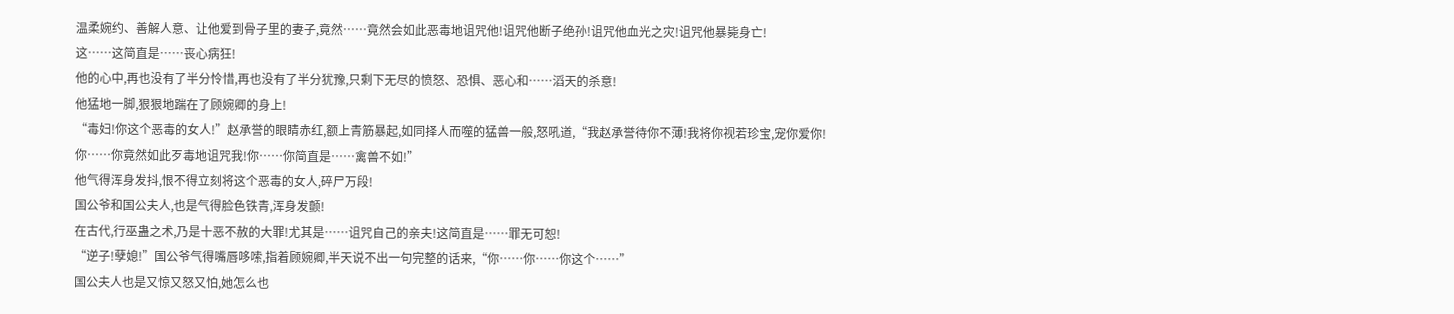温柔婉约、善解人意、让他爱到骨子里的妻子,竟然……竟然会如此恶毒地诅咒他!诅咒他断子绝孙!诅咒他血光之灾!诅咒他暴毙身亡!
这……这简直是……丧心病狂!
他的心中,再也没有了半分怜惜,再也没有了半分犹豫,只剩下无尽的愤怒、恐惧、恶心和……滔天的杀意!
他猛地一脚,狠狠地踹在了顾婉卿的身上!
“毒妇!你这个恶毒的女人!”赵承誉的眼睛赤红,额上青筋暴起,如同择人而噬的猛兽一般,怒吼道,“我赵承誉待你不薄!我将你视若珍宝,宠你爱你!你……你竟然如此歹毒地诅咒我!你……你简直是……禽兽不如!”
他气得浑身发抖,恨不得立刻将这个恶毒的女人,碎尸万段!
国公爷和国公夫人,也是气得脸色铁青,浑身发颤!
在古代,行巫蛊之术,乃是十恶不赦的大罪!尤其是……诅咒自己的亲夫!这简直是……罪无可恕!
“逆子!孽媳!”国公爷气得嘴唇哆嗦,指着顾婉卿,半天说不出一句完整的话来,“你……你……你这个……”
国公夫人也是又惊又怒又怕,她怎么也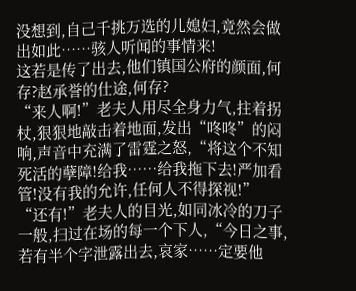没想到,自己千挑万选的儿媳妇,竟然会做出如此……骇人听闻的事情来!
这若是传了出去,他们镇国公府的颜面,何存?赵承誉的仕途,何存?
“来人啊!”老夫人用尽全身力气,拄着拐杖,狠狠地敲击着地面,发出“咚咚”的闷响,声音中充满了雷霆之怒,“将这个不知死活的孽障!给我……给我拖下去!严加看管!没有我的允许,任何人不得探视!”
“还有!”老夫人的目光,如同冰冷的刀子一般,扫过在场的每一个下人,“今日之事,若有半个字泄露出去,哀家……定要他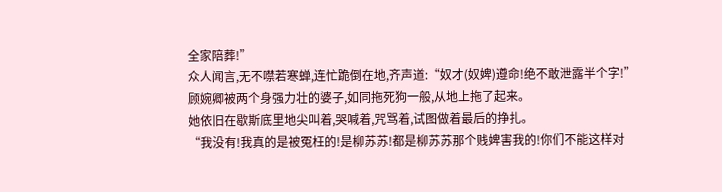全家陪葬!”
众人闻言,无不噤若寒蝉,连忙跪倒在地,齐声道:“奴才(奴婢)遵命!绝不敢泄露半个字!”
顾婉卿被两个身强力壮的婆子,如同拖死狗一般,从地上拖了起来。
她依旧在歇斯底里地尖叫着,哭喊着,咒骂着,试图做着最后的挣扎。
“我没有!我真的是被冤枉的!是柳苏苏!都是柳苏苏那个贱婢害我的!你们不能这样对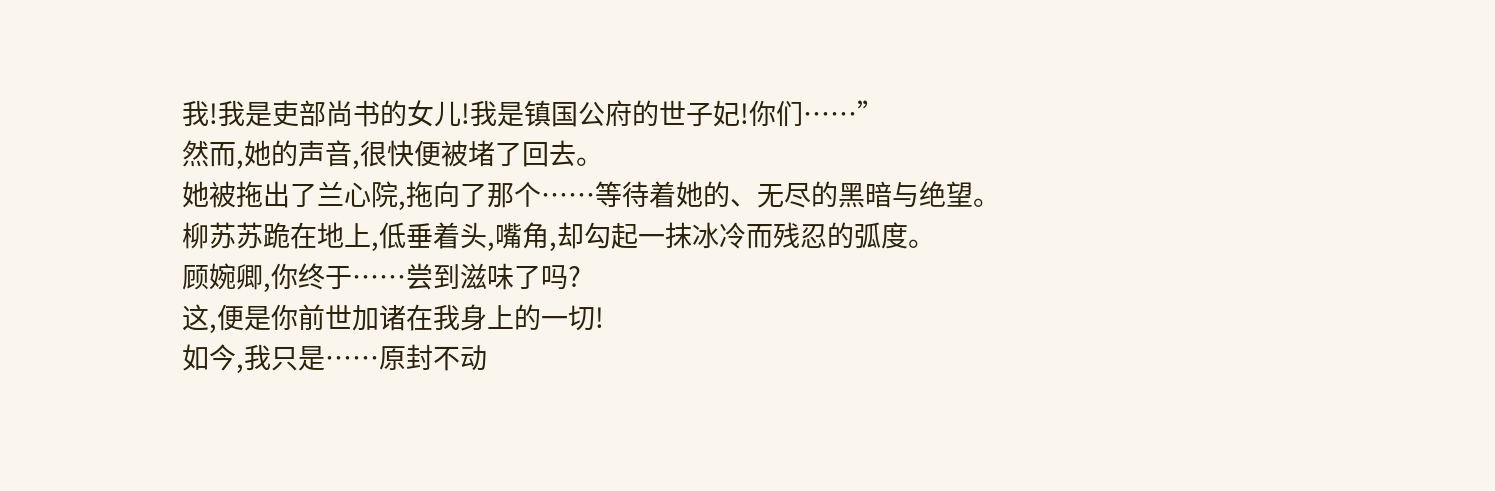我!我是吏部尚书的女儿!我是镇国公府的世子妃!你们……”
然而,她的声音,很快便被堵了回去。
她被拖出了兰心院,拖向了那个……等待着她的、无尽的黑暗与绝望。
柳苏苏跪在地上,低垂着头,嘴角,却勾起一抹冰冷而残忍的弧度。
顾婉卿,你终于……尝到滋味了吗?
这,便是你前世加诸在我身上的一切!
如今,我只是……原封不动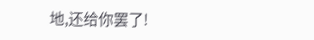地,还给你罢了!